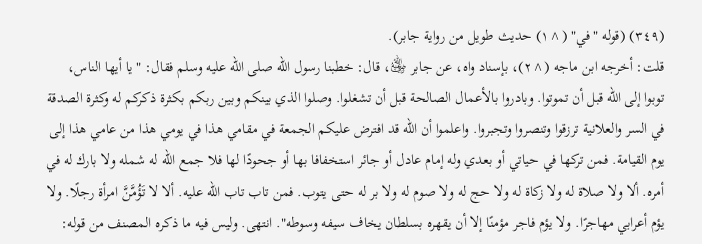(٣٤٩) (قوله "في" (^١) حديث طويل من رواية جابر).
قلت: أخرجه ابن ماجه (^٢)، بإسناد واه، عن جابر ﵁، قال: خطبنا رسول الله صلى الله عليه وسلم فقال: "يا أيها الناس، توبوا إلى الله قبل أن تموتوا. وبادروا بالأعمال الصالحة قبل أن تشغلوا. وصلوا الذي بينكم وبين ربكم بكثرة ذكركم له وكثرة الصدقة في السر والعلانية ترزقوا وتنصروا وتجبروا. واعلموا أن الله قد افترض عليكم الجمعة في مقامي هذا في يومي هذا من عامي هذا إلى يوم القيامة. فمن تركها في حياتي أو بعدي وله إمام عادل أو جائر استخفافا بها أو جحودًا لها فلا جمع الله له شمله ولا بارك له في أمره. ألا ولا صلاة له ولا زكاة له ولا حج له ولا صوم له ولا بر له حتى يتوب. فمن تاب تاب الله عليه. ألا لا تَؤُمَّنَّ امرأة رجلًا. ولا يؤم أعرابي مهاجرًا. ولا يؤم فاجر مؤمنًا إلا أن يقهره بسلطان يخاف سيفه وسوطه". انتهى. وليس فيه ما ذكره المصنف من قوله: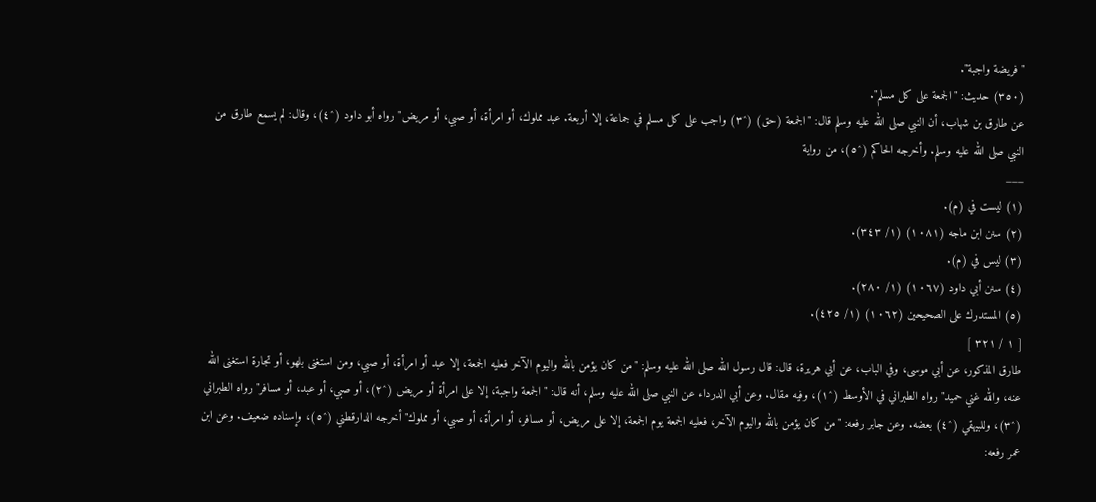"فريضة واجبة".
(٣٥٠) حديث: "الجمعة على كل مسلم".
عن طارق بن شهاب، أن النبي صلى الله عليه وسلم قال: "الجمعة (حق) (^٣) واجب على كل مسلم في جماعة، إلا أربعة. عبد مملوك، أو امرأة، أو صبي، أو مريض" رواه أبو داود (^٤)، وقال: لم يسمع طارق من النبي صلى الله عليه وسلم. وأخرجه الحاكم (^٥)، من رواية
___
(١) ليست في (م).
(٢) سنن ابن ماجه (١٠٨١) (١/ ٣٤٣).
(٣) ليس في (م).
(٤) سنن أبي داود (١٠٦٧) (١/ ٢٨٠).
(٥) المستدرك على الصحيحين (١٠٦٢) (١/ ٤٢٥).
[ ١ / ٣٢١ ]
طارق المذكور، عن أبي موسى، وفي الباب، عن أبي هريرة، قال: قال رسول الله صلى الله عليه وسلم: "من كان يؤمن بالله واليوم الآخر فعليه الجمعة، إلا عبد أو امرأة، أو صبي، ومن استغنى بلهو، أو تجارة استغنى الله عنه، والله غني حميد" رواه الطبراني في الأوسط (^١)، وفيه مقال. وعن أبي الدرداء عن النبي صلى الله عليه وسلم، أنه قال: "الجمعة واجبة، إلا على امرأة أو مريض (^٢)، أو صبي، أو عبد، أو مسافر" رواه الطبراني (^٣)، وللبيهقي (^٤) بعضه. وعن جابر رفعه: "من كان يؤمن بالله واليوم الآخر، فعليه الجمعة يوم الجمعة، إلا على مريض، أو مسافر، أو امرأة، أو صبي، أو مملوك" أخرجه الدارقطني (^٥)، وإسناده ضعيف. وعن ابن عمر رفعه: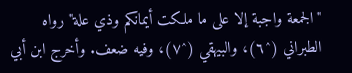"الجمعة واجبة إلا على ما ملكت أيمانكم وذي علة" رواه الطبراني (^٦)، والبيهقي (^٧)، وفيه ضعف. وأخرج ابن أبي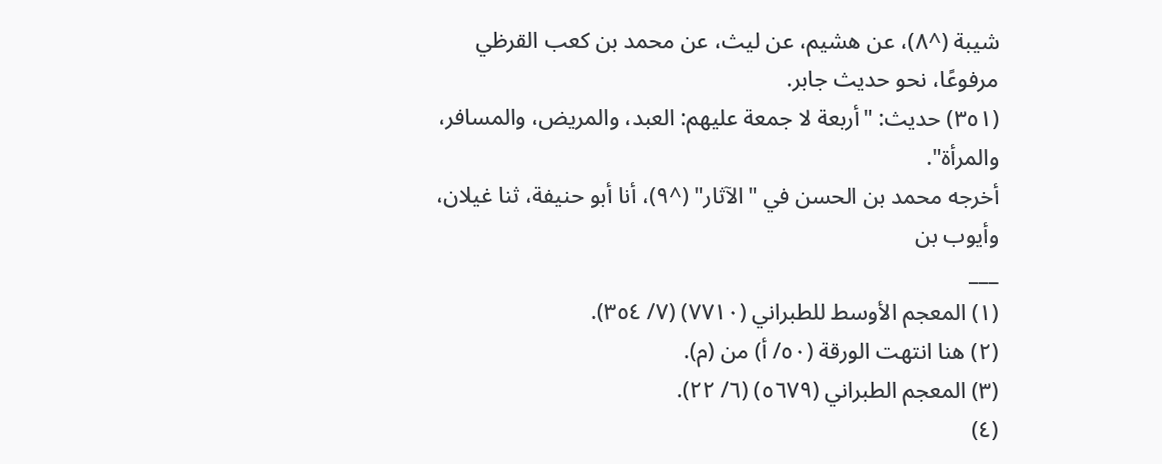شيبة (^٨)، عن هشيم، عن ليث، عن محمد بن كعب القرظي مرفوعًا، نحو حديث جابر.
(٣٥١) حديث: "أربعة لا جمعة عليهم: العبد، والمريض، والمسافر، والمرأة".
أخرجه محمد بن الحسن في "الآثار" (^٩)، أنا أبو حنيفة، ثنا غيلان، وأيوب بن
___
(١) المعجم الأوسط للطبراني (٧٧١٠) (٧/ ٣٥٤).
(٢) هنا انتهت الورقة (٥٠/ أ) من (م).
(٣) المعجم الطبراني (٥٦٧٩) (٦/ ٢٢).
(٤)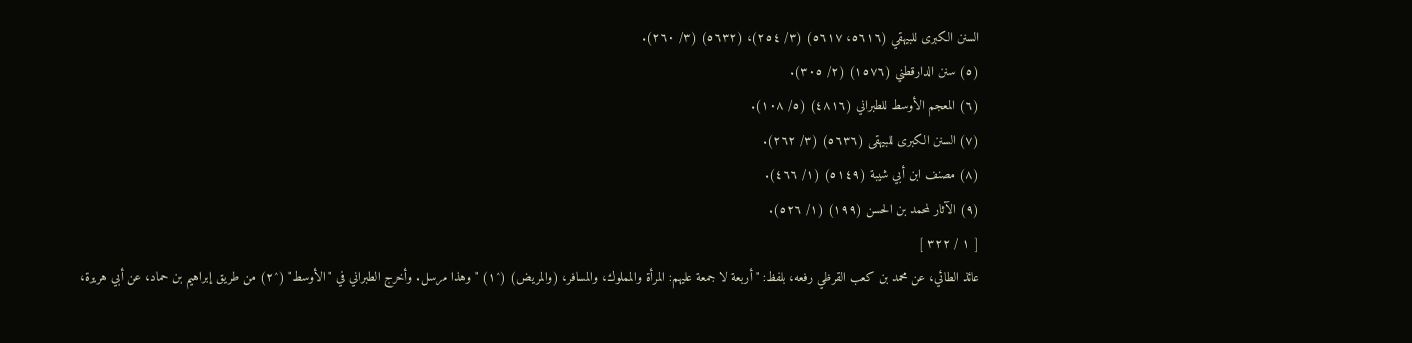السنن الكبرى للبيهقي (٥٦١٦، ٥٦١٧) (٣/ ٢٥٤)، (٥٦٣٢) (٣/ ٢٦٠).
(٥) سنن الدارقطني (١٥٧٦) (٢/ ٣٠٥).
(٦) المعجم الأوسط للطبراني (٤٨١٦) (٥/ ١٠٨).
(٧) السنن الكبرى للبيهقى (٥٦٣٦) (٣/ ٢٦٢).
(٨) مصنف ابن أبي شيبة (٥١٤٩) (١/ ٤٦٦).
(٩) الآثار لمحمد بن الحسن (١٩٩) (١/ ٥٢٦).
[ ١ / ٣٢٢ ]
عائذ الطائي، عن محمد بن كعب القرظي رفعه، بلفظ: "أربعة لا جمعة عليهم: المرأة والمملوك، والمسافر، (والمريض) (^١) " وهذا مرسل. وأخرج الطبراني في "الأوسط" (^٢) من طريق إبراهيم بن حماد، عن أبي هريرة،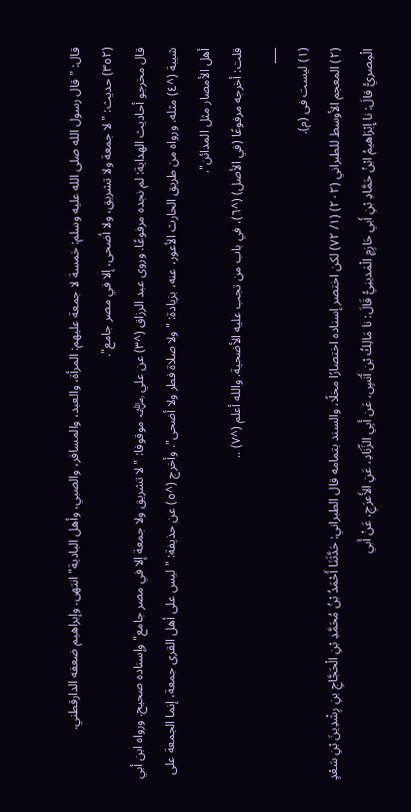قال: "قال رسول الله صلى الله عليه وسلم: خمسة لا جمعة عليهم: المرأة، والعبد، والمسافر، والصبي، وأهل البادية" انتهى. وإبراهيم ضعفه الدارقطني.
(٣٥٢) حديث: "لا جمعة ولا تشريق، ولا أضحى، إلا في مصر جامع".
قال مخرجو أحاديث الهداية: لم نجده مرفوعًا. وروى عبد الرزاق (^٣) عن علي ﵁ موقوفا: "لا تشريق ولا جمعة إلا في مصر جامع" وإسناده صحيح. ورواه ابن أبي شيبة (^٤) مثله. ورواه من طريق الحارث الأعور، عنه، بزيادة: "ولا صلاة فطر ولا أضحى". وأخرج (^٥) عن حذيفة: "ليس على أهل القرى جمعة، إنما الجمعة على أهل الأمصار مثل المدائن".
قلت: أخرجه مرفوعًا (في الأصل) (^٦)، في باب من تجب عليه الأضحية. والله أعلم (^٧) ..
___
(١) ليست فى (م).
(٢) المعجم الأوسط للطبراني (٢٠٢) (١/ ٧٢) لكن اختصر إسناده اختصارًا مخلًا، والسند بتمامه قال الطبراني: حَدَّثَنَا أَحْمَدُ بْنُ مُحَمَّدِ بْنِ الْحَجَّاجِ بنِ رِشْدِينَ بْنِ سَعْدٍ الْمِصريُّ قالَ: نا إِبْرَاهيمُ ابْنُ حَمَّادِ بْنِ أَبي حَازِمٍ الْمَدينِيُّ قَالَ: نا مَالِكُ بْن أَنَسٍ، عَن أَبِي الزِّنَادِ، عَنِ الأَعرَجِ، عَنْ أَبي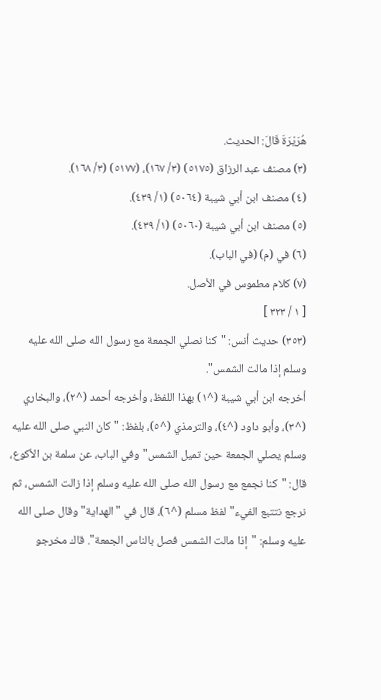هُرَيْرَةَ قَالَ: الحديث.
(٣) مصنف عبد الرزاق (٥١٧٥) (٣/ ١٦٧)، (٥١٧٧) (٣/ ١٦٨).
(٤) مصنف ابن أبي شيبة (٥٠٦٤) (١/ ٤٣٩).
(٥) مصنف ابن أبي شيبة (٥٠٦٠) (١/ ٤٣٩).
(٦) في (م) (في الباب).
(٧) كلام مطموس في الأصل.
[ ١ / ٣٢٣ ]
(٣٥٣) حديث أنس: "كنا نصلي الجمعة مع رسول الله صلى الله عليه وسلم إذا مالت الشمس".
أخرجه ابن أبي شيبة (^١) بهذا اللفظ، وأخرجه أحمد (^٢)، والبخاري (^٣)، وأبو داود (^٤)، والترمذي (^٥)، بلفظ: "كان النبي صلى الله عليه وسلم يصلي الجمعة حين تميل الشمس" وفي الباب، عن سلمة بن الأكوع، قال: "كنا نجمع مع رسول الله صلى الله عليه وسلم إذا زالت الشمس، ثم نرجع نتتبع الفيء" لفظ مسلم (^٦)، قال في "الهداية" وقال صلى الله عليه وسلم: "إذا مالت الشمس فصل بالناس الجمعة". قاك مخرجو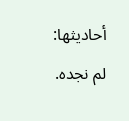أحاديثها: لم نجده.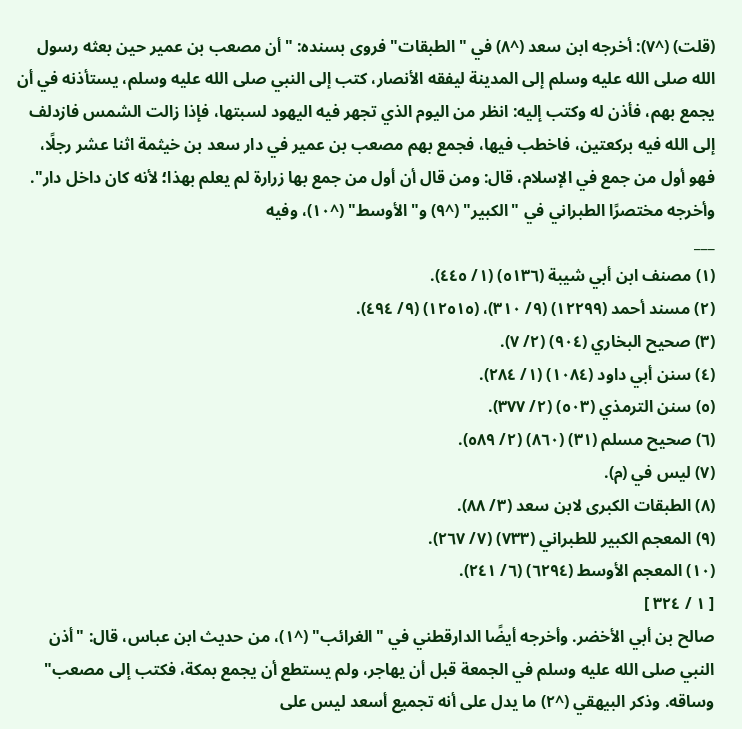(قلت) (^٧): أخرجه ابن سعد (^٨) في "الطبقات" فروى بسنده: "أن مصعب بن عمير حين بعثه رسول الله صلى الله عليه وسلم إلى المدينة ليفقه الأنصار، كتب إلى النبي صلى الله عليه وسلم، يستأذنه في أن يجمع بهم، فأذن له وكتب إليه: انظر من اليوم الذي تجهر فيه اليهود لسبتها، فإذا زالت الشمس فازدلف إلى الله فيه بركعتين، فاخطب فيها، فجمع بهم مصعب بن عمير في دار سعد بن خيثمة اثنا عشر رجلًا، فهو أول من جمع في الإسلام، قال: ومن قال أن أول من جمع بها زرارة لم يعلم بهذا؛ لأنه كان داخل دار". وأخرجه مختصرًا الطبراني في "الكبير" (^٩) و"الأوسط" (^١٠)، وفيه
___
(١) مصنف ابن أبي شيبة (٥١٣٦) (١/ ٤٤٥).
(٢) مسند أحمد (١٢٢٩٩) (٩/ ٣١٠)، (١٢٥١٥) (٩/ ٤٩٤).
(٣) صحيح البخاري (٩٠٤) (٢/ ٧).
(٤) سنن أبي داود (١٠٨٤) (١/ ٢٨٤).
(٥) سنن الترمذي (٥٠٣) (٢/ ٣٧٧).
(٦) صحيح مسلم (٣١) (٨٦٠) (٢/ ٥٨٩).
(٧) ليس في (م).
(٨) الطبقات الكبرى لابن سعد (٣/ ٨٨).
(٩) المعجم الكبير للطبراني (٧٣٣) (٧/ ٢٦٧).
(١٠) المعجم الأوسط (٦٢٩٤) (٦/ ٢٤١).
[ ١ / ٣٢٤ ]
صالح بن أبي الأخضر. وأخرجه أيضًا الدارقطني في "الغرائب" (^١)، من حديث ابن عباس، قال: "أذن النبي صلى الله عليه وسلم في الجمعة قبل أن يهاجر، ولم يستطع أن يجمع بمكة، فكتب إلى مصعب" وساقه. وذكر البيهقي (^٢) ما يدل على أنه تجميع أسعد ليس على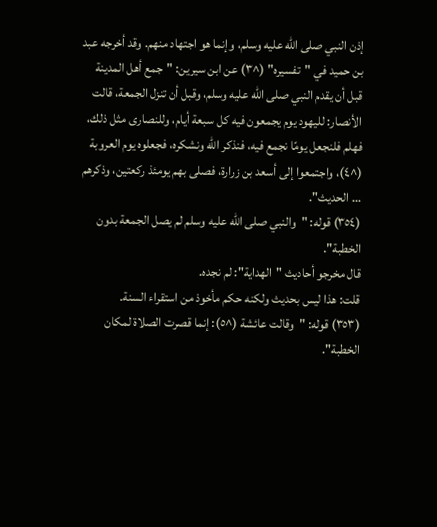إذن النبي صلى الله عليه وسلم، وإنما هو اجتهاد منهم. وقد أخرجه عبد بن حميد في "تفسيره" (^٣) عن ابن سيرين: "جمع أهل المدينة قبل أن يقدم النبي صلى الله عليه وسلم، وقبل أن تنزل الجمعة، قالت الأنصار: لليهود يوم يجمعون فيه كل سبعة أيام، وللنصارى مثل ذلك، فهلم فلنجعل يومًا نجمع فيه، فنذكر الله ونشكره، فجعلوه يوم العروبة (^٤)، واجتمعوا إلى أسعد بن زرارة، فصلى بهم يومئذ ركعتين، وذكرهم … الحديث".
(٣٥٤) قوله: "والنبي صلى الله عليه وسلم لم يصل الجمعة بدون الخطبة".
قال مخرجو أحاديث "الهداية": لم نجده.
قلت: هذا ليس بحديث ولكنه حكم مأخوذ من استقراء السنة.
(٣٥٣) قوله: "وقالت عائشة (^٥): إنما قصرت الصلاة لمكان الخطبة".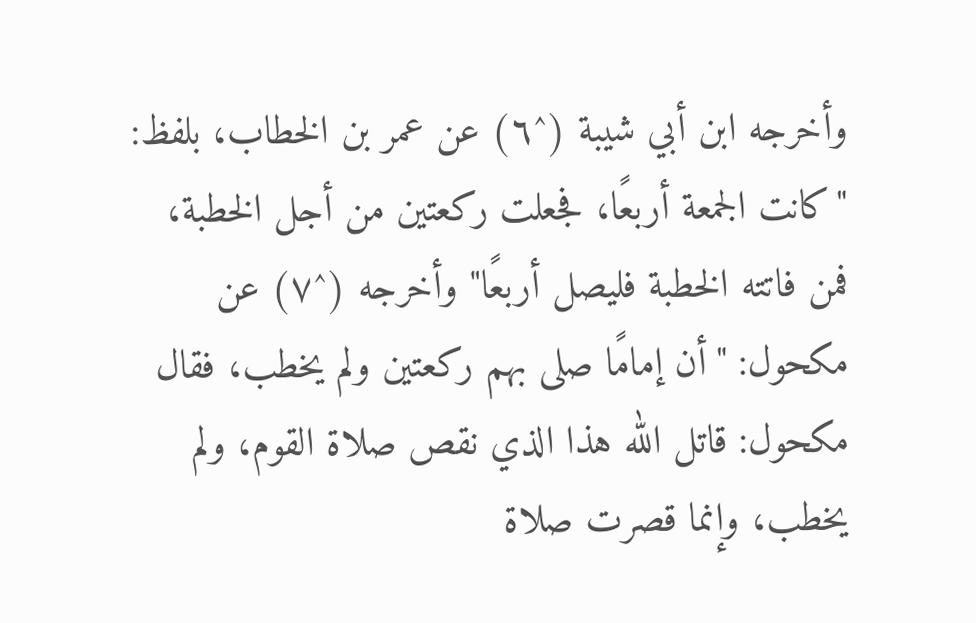وأخرجه ابن أبي شيبة (^٦) عن عمر بن الخطاب، بلفظ: "كانت الجمعة أربعًا، فجعلت ركعتين من أجل الخطبة، فمن فاتته الخطبة فليصل أربعًا" وأخرجه (^٧) عن مكحول: "أن إمامًا صلى بهم ركعتين ولم يخطب، فقال مكحول: قاتل الله هذا الذي نقص صلاة القوم، ولم يخطب، وإنما قصرت صلاة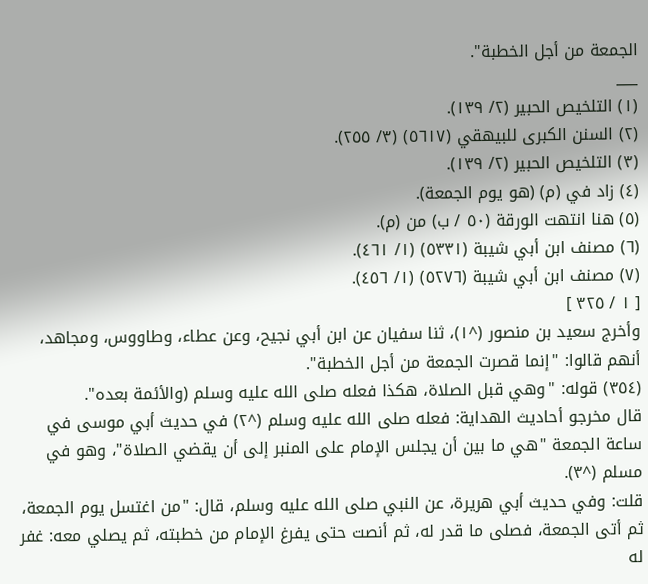الجمعة من أجل الخطبة".
___
(١) التلخيص الحبير (٢/ ١٣٩).
(٢) السنن الكبرى للبيهقي (٥٦١٧) (٣/ ٢٥٥).
(٣) التلخيص الحبير (٢/ ١٣٩).
(٤) زاد في (م) (هو يوم الجمعة).
(٥) هنا انتهت الورقة (٥٠ / ب) من (م).
(٦) مصنف ابن أبي شيبة (٥٣٣١) (١/ ٤٦١).
(٧) مصنف ابن أبي شيبة (٥٢٧٦) (١/ ٤٥٦).
[ ١ / ٣٢٥ ]
وأخرج سعيد بن منصور (^١)، ثنا سفيان عن ابن أبي نجيح، وعن عطاء، وطاووس، ومجاهد، أنهم قالوا: "إنما قصرت الجمعة من أجل الخطبة".
(٣٥٤) قوله: "وهي قبل الصلاة، هكذا فعله صلى الله عليه وسلم (والأئمة بعده".
قال مخرجو أحاديث الهداية: فعله صلى الله عليه وسلم (^٢) في حديث أبي موسى في ساعة الجمعة "هي ما بين أن يجلس الإمام على المنبر إلى أن يقضي الصلاة"، وهو في مسلم (^٣).
قلت: وفي حديث أبي هريرة، عن النبي صلى الله عليه وسلم، قال: "من اغتسل يوم الجمعة، ثم أتى الجمعة، فصلى ما قدر له، ثم أنصت حتى يفرغ الإمام من خطبته، ثم يصلي معه: غفر له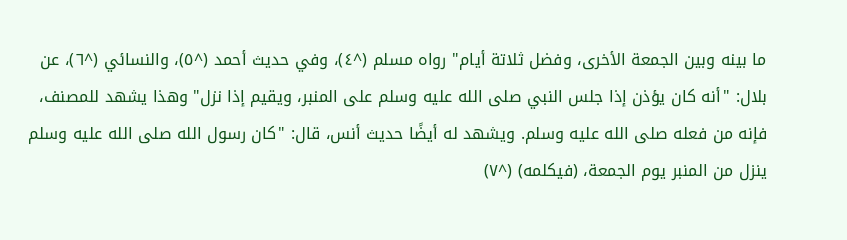ما بينه وبين الجمعة الأخرى، وفضل ثلاتة أيام" رواه مسلم (^٤)، وفي حديث أحمد (^٥)، والنسائي (^٦)، عن بلال: "أنه كان يؤذن إذا جلس النبي صلى الله عليه وسلم على المنبر، ويقيم إذا نزل" وهذا يشهد للمصنف، فإنه من فعله صلى الله عليه وسلم. ويشهد له أيضًا حديث أنس، قال: "كان رسول الله صلى الله عليه وسلم ينزل من المنبر يوم الجمعة، (فيكلمه) (^٧)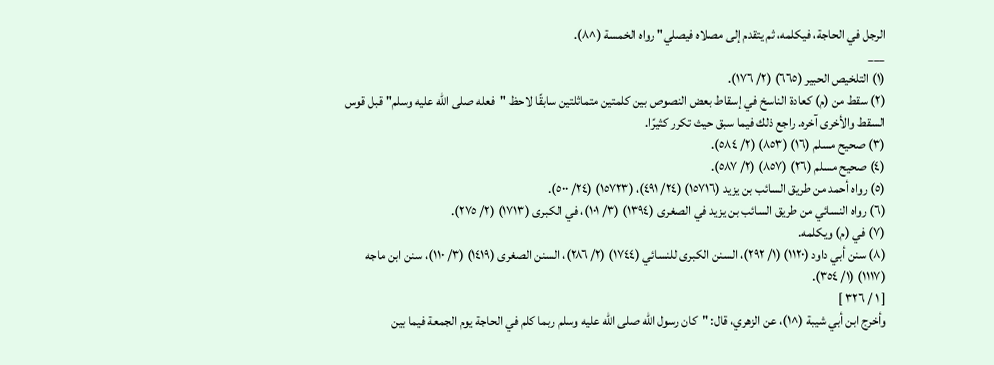الرجل في الحاجة، فيكلمه، ثم يتقدم إلى مصلاه فيصلي" رواه الخمسة (^٨).
___
(١) التلخيص الحبير (٦٦٥) (٢/ ١٧٦).
(٢) سقط من (م) كعادة الناسخ في إسقاط بعض النصوص بين كلمتين متماثلتين سابقًا لاحظ "فعله صلى الله عليه وسلم" قبل قوس السقط والأخرى آخره. راجع ذلك فيما سبق حيث تكرر كثيرًا.
(٣) صحيح مسلم (١٦) (٨٥٣) (٢/ ٥٨٤).
(٤) صحيح مسلم (٢٦) (٨٥٧) (٢/ ٥٨٧).
(٥) رواه أحمد من طريق السائب بن يزيد (١٥٧١٦) (٢٤/ ٤٩١)، (١٥٧٢٣) (٢٤/ ٥٠٠).
(٦) رواه النسائي من طريق السائب بن يزيد في الصغرى (١٣٩٤) (٣/ ١٠١)، في الكبرى (١٧١٣) (٢/ ٢٧٥).
(٧) في (م) ويكلمه.
(٨) سنن أبي داود (١١٢٠) (١/ ٢٩٢)، السنن الكبرى للنسائي (١٧٤٤) (٢/ ٢٨٦)، السنن الصغرى (١٤١٩) (٣/ ١١٠)، سنن ابن ماجه (١١١٧) (١/ ٣٥٤).
[ ١ / ٣٢٦ ]
وأخرج ابن أبي شيبة (^١)، عن الزهري، قال: "كان رسول الله صلى الله عليه وسلم ربما كلم في الحاجة يوم الجمعة فيما بين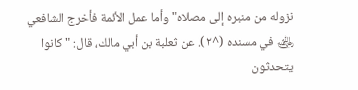نزوله من منبره إلى مصلاه" وأما عمل الأئمة فأخرج الشافعي ﵁ في مسنده (^٢). عن ثعلبة بن أبي مالك، قال: "كانوا يتحدثون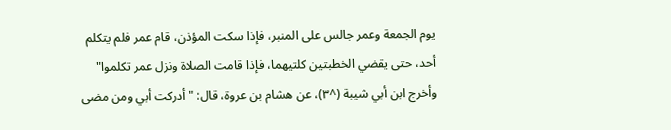يوم الجمعة وعمر جالس على المنبر، فإذا سكت المؤذن، قام عمر فلم يتكلم أحد، حتى يقضي الخطبتين كلتيهما، فإذا قامت الصلاة ونزل عمر تكلموا" وأخرج ابن أبي شيبة (^٣)، عن هشام بن عروة، قال: "أدركت أبي ومن مضى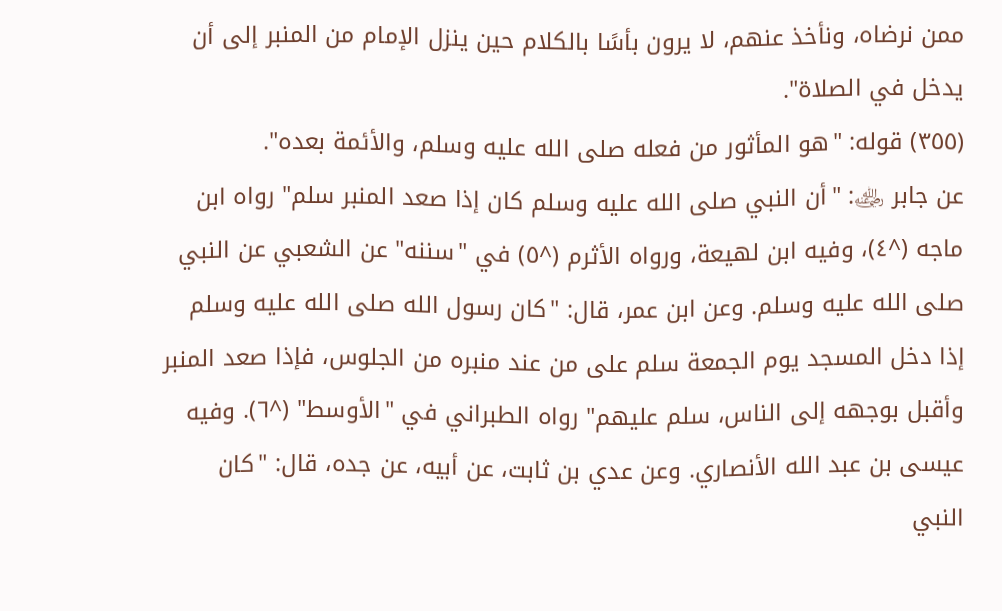ممن نرضاه، ونأخذ عنهم، لا يرون بأسًا بالكلام حين ينزل الإمام من المنبر إلى أن يدخل في الصلاة".
(٣٥٥) قوله: "هو المأثور من فعله صلى الله عليه وسلم، والأئمة بعده".
عن جابر ﵁: "أن النبي صلى الله عليه وسلم كان إذا صعد المنبر سلم" رواه ابن ماجه (^٤)، وفيه ابن لهيعة، ورواه الأثرم (^٥) في "سننه" عن الشعبي عن النبي صلى الله عليه وسلم. وعن ابن عمر، قال: "كان رسول الله صلى الله عليه وسلم إذا دخل المسجد يوم الجمعة سلم على من عند منبره من الجلوس، فإذا صعد المنبر وأقبل بوجهه إلى الناس، سلم عليهم" رواه الطبراني في "الأوسط" (^٦). وفيه عيسى بن عبد الله الأنصاري. وعن عدي بن ثابت، عن أبيه، عن جده، قال: "كان النبي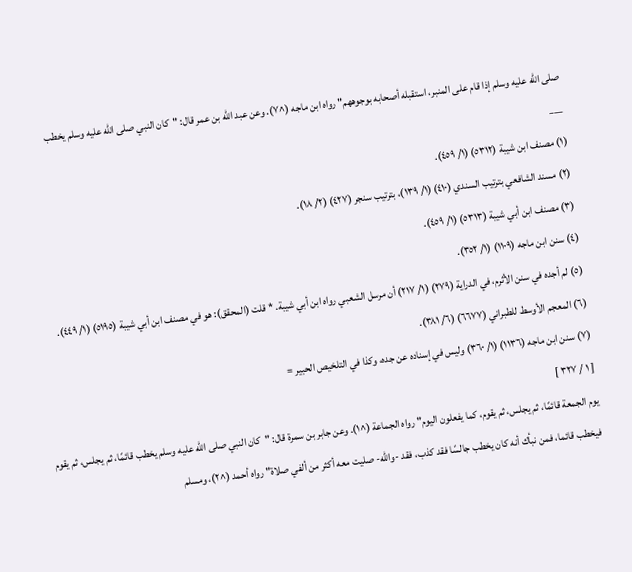صلى الله عليه وسلم إذا قام على المنبر، استقبله أصحابه بوجوههم" رواه ابن ماجه (^٧). وعن عبد الله بن عمر قال: "كان النبي صلى الله عليه وسلم يخطب
___
(١) مصنف ابن شيبة (٥٣١٢) (١/ ٤٥٩).
(٢) مسند الشافعي بترتيب السندي (٤١٠) (١/ ١٣٩)، بترتيب سنجر (٤٢٧) (٢/ ١٨).
(٣) مصنف ابن أبي شيبة (٥٣١٣) (١/ ٤٥٩).
(٤) سنن ابن ماجه (١١٠٩) (١/ ٣٥٢).
(٥) لم أجده في سنن الأثرم، في الدراية (٢٧٩) (١/ ٢١٧) أن مرسل الشعبي رواه ابن أبي شيبة. * قلت (المحقق): هو في مصنف ابن أبي شيبة (٥١٩٥) (١/ ٤٤٩).
(٦) المعجم الأوسط للطبراني (٦٦٧٧) (٦/ ٣٨١).
(٧) سنن ابن ماجه (١١٣٦) (١/ ٣٦٠) وليس في إسناده عن جده، وكذا في التلخيص الحبير =
[ ١ / ٣٢٧ ]
يوم الجمعة قائمًا، ثم يجلس، ثم يقوم، كما يفعلون اليوم" رواه الجماعة (^١). وعن جابر بن سمرة قال: "كان النبي صلى الله عليه وسلم يخطب قائمًا، ثم يجلس، ثم يقوم فيخطب قائما، فمن نبأك أنه كان يخطب جالسًا فقد كذب، فقد -والله- صليت معه أكثر من ألفي صلاة" رواه أحمد (^٢)، ومسلم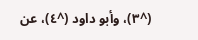(^٣)، وأبو داود (^٤)، عن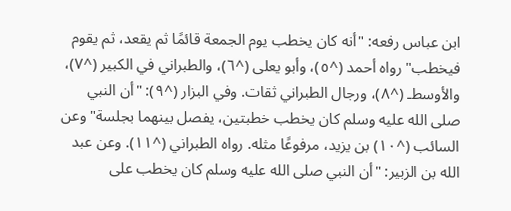ابن عباس رفعه: "أنه كان يخطب يوم الجمعة قائمًا ثم يقعد، ثم يقوم فيخطب" رواه أحمد (^٥)، وأبو يعلى (^٦)، والطبراني في الكبير (^٧)، والأوسطـ (^٨)، ورجال الطبراني ثقات. وفي البزار (^٩): "أن النبي صلى الله عليه وسلم كان يخطب خطبتين، يفصل بينهما بجلسة" وعن السائب (^١٠) بن يزيد، مرفوعًا مثله. رواه الطبراني (^١١). وعن عبد الله بن الزبير: "أن النبي صلى الله عليه وسلم كان يخطب على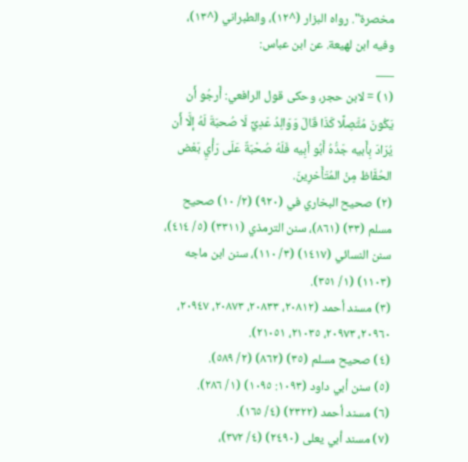مخصرة". رواه البزار (^١٢)، والطبراني (^١٣)، وفيه ابن لهيعة. عن ابن عباس:
___
(١) = لابن حجر، وحكى قول الرافعي: أَرجُو أَن يَكُونَ مُتَّصِلًا كَذَا قَالَ وَوَالِدُ عَدِيِّ لَا صُحبَةَ لَهُ إلَّا أَن يُرَادَ بِأَبيه جَدُّهُ أَبُو أبِيه فَلَهُ صُحْبَةٌ عَلَى رَأْيِ بَعْض الحُفَّاظ مِنْ المُتَأَخرِينَ.
(٢) صحيح البخاري في (٩٢٠) (٢/ ١٠) صحيح مسلم (٣٣) (٨٦١)، سنن الترمذي (٣٣١١) (٥/ ٤١٤)، سنن النسائي (١٤١٧) (٣/ ١١٠)، سنن ابن ماجه (١١٠٣) (١/ ٣٥١).
(٣) مسند أحمد (٢٠٨١٢، ٢٠٨٣٣، ٢٠٨٧٣، ٢٠٩٤٧، ٢٠٩٦٠، ٢٠٩٧٣، ٢١٠٣٥، ٢١٠٥١).
(٤) صحيح مسلم (٣٥) (٨٦٢) (٢/ ٥٨٩).
(٥) سنن أبي داود (١٠٩٣: ١٠٩٥) (١/ ٢٨٦).
(٦) مسند أحمد (٢٣٢٢) (٤/ ١٦٥).
(٧) مسند أبي يعلى (٢٤٩٠) (٤/ ٣٧٢)،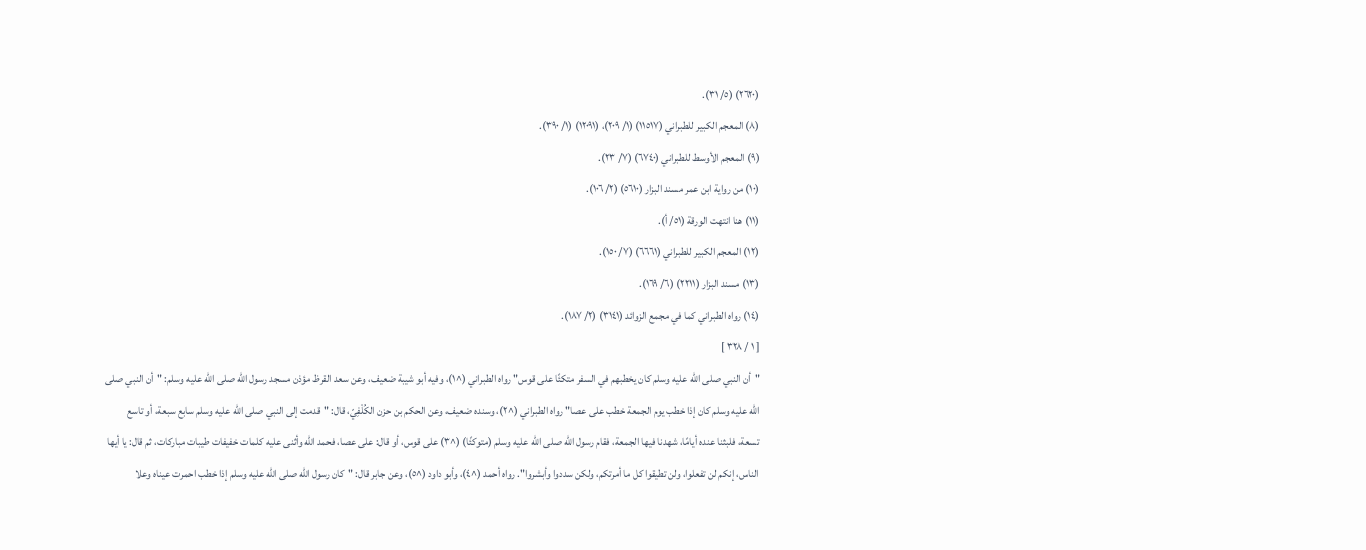(٢٦٢٠) (٥/ ٣١).
(٨) المعجم الكبير للطبراني (١١٥١٧) (١/ ٢٠٩)، (١٢٠٩١) (١/ ٣٩٠).
(٩) المعجم الأوسط للطبراني (٦٧٤٠) (٧/ ٢٣).
(١٠) من رواية ابن عمر مسند البزار (٥٦١٠) (٢/ ١٠٦).
(١١) هنا انتهت الورقة (٥١/ أ).
(١٢) المعجم الكبير للطبراني (٦٦٦١) (٧/ ١٥٠).
(١٣) مسند البزار (٢٢١١) (٦/ ١٦٩).
(١٤) رواه الطبراني كما في مجمع الزوائد (٣١٤١) (٢/ ١٨٧).
[ ١ / ٣٢٨ ]
"أن النبي صلى الله عليه وسلم كان يخطبهم في السفر متكئًا على قوس" رواه الطبراني (^١)، وفيه أبو شيبة ضعيف، وعن سعد القرظ مؤذن مسجد رسول الله صلى الله عليه وسلم: "أن النبي صلى الله عليه وسلم كان إذا خطب يوم الجمعة خطب على عصا" رواه الطبراني (^٢)، وسنده ضعيف، وعن الحكم بن حزن الكُلْفِيّ، قال: "قدمت إلى النبي صلى الله عليه وسلم سابع سبعة، أو تاسع تسعة، فلبثنا عنده أيامًا، شهدنا فيها الجمعة، فقام رسول الله صلى الله عليه وسلم (متوكئًا) (^٣) على قوس، أو قال: على عصا، فحمد الله وأثنى عليه كلمات خفيفات طيبات مباركات، ثم قال: يا أيها الناس، إنكم لن تفعلوا، ولن تطيقوا كل ما أمرتكم، ولكن سددوا وأبشروا". رواه أحمد (^٤)، وأبو داود (^٥)، وعن جابر قال: "كان رسول الله صلى الله عليه وسلم إذا خطب احمرت عيناه وعلا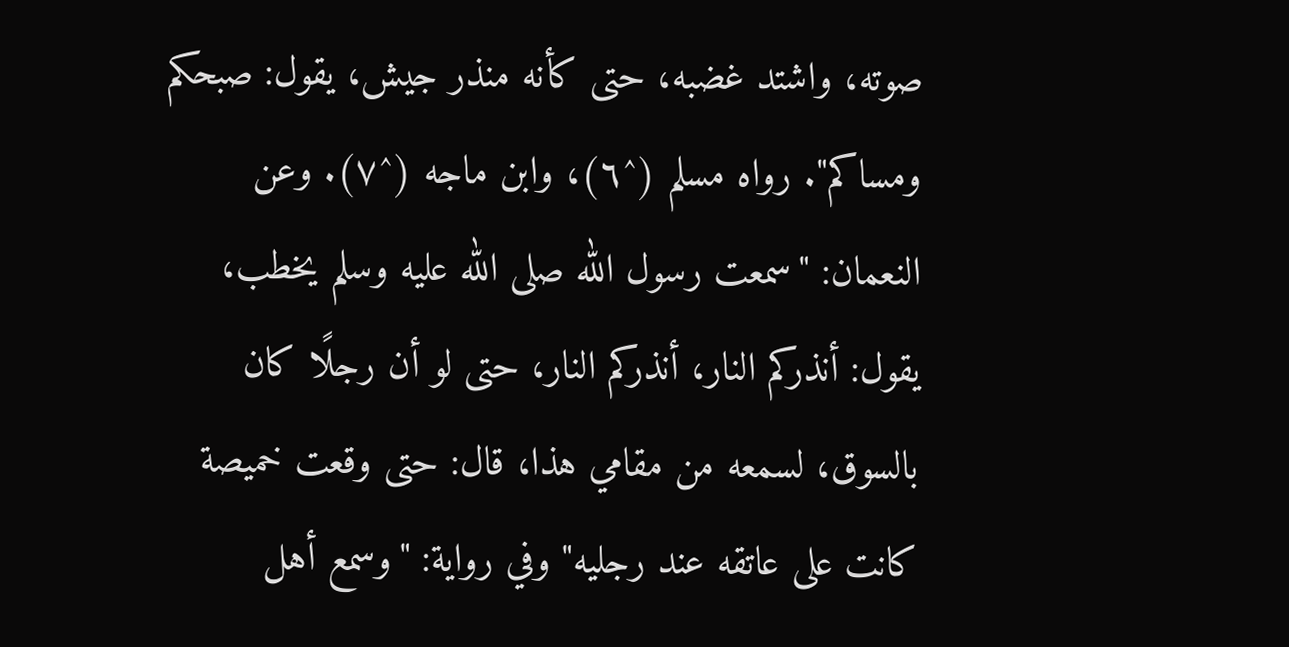صوته، واشتد غضبه، حتى كأنه منذر جيش، يقول: صبحكم ومساكم". رواه مسلم (^٦)، وابن ماجه (^٧). وعن النعمان: "سمعت رسول الله صلى الله عليه وسلم يخطب، يقول: أنذركم النار، أنذركم النار، حتى لو أن رجلًا كان بالسوق، لسمعه من مقامي هذا، قال: حتى وقعت خميصة كانت على عاتقه عند رجليه" وفي رواية: "وسمع أهل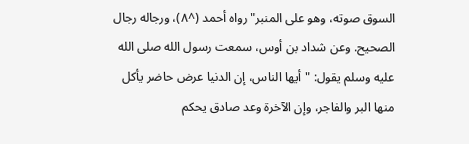السوق صوته، وهو على المنبر" رواه أحمد (^٨)، ورجاله رجال الصحيح. وعن شداد بن أوس، سمعت رسول الله صلى الله عليه وسلم يقول: "أيها الناس، إن الدنيا عرض حاضر يأكل منها البر والفاجر، وإن الآخرة وعد صادق يحكم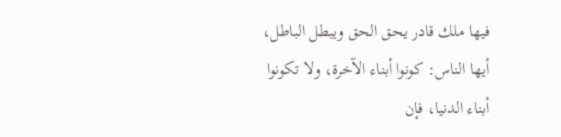فيها ملك قادر يحق الحق ويبطل الباطل، أيها الناس: كونوا أبناء الآخرة، ولا تكونوا أبناء الدنيا، فإن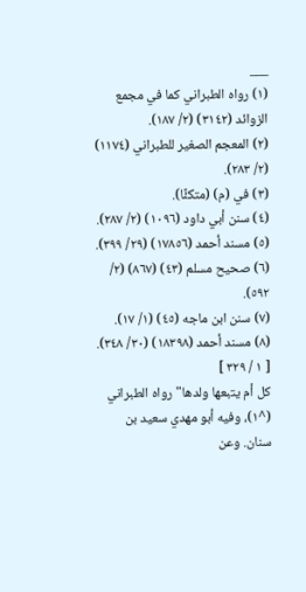___
(١) رواه الطبراني كما في مجمع الزوائد (٣١٤٢) (٢/ ١٨٧).
(٢) المعجم الصغير للطبراني (١١٧٤) (٢/ ٢٨٣).
(٣) في (م) (متكئًا).
(٤) سنن أبي داود (١٠٩٦) (٢/ ٢٨٧).
(٥) مسند أحمد (١٧٨٥٦) (٢٩/ ٣٩٩).
(٦) صحيح مسلم (٤٣) (٨٦٧) (٢/ ٥٩٢).
(٧) سنن ابن ماجه (٤٥) (١/ ١٧).
(٨) مسند أحمد (١٨٣٩٨) (٣٠/ ٣٤٨).
[ ١ / ٣٢٩ ]
كل أم يتبعها ولدها" رواه الطبراني (^١)، وفيه أبو مهدي سعيد بن سنان. وعن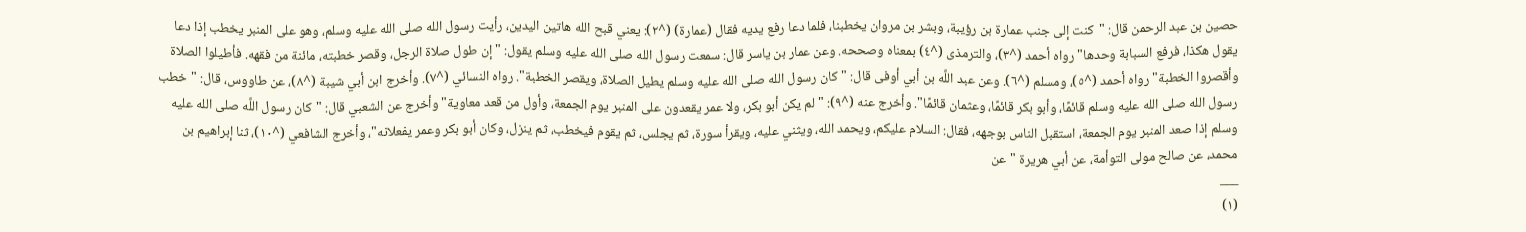حصين بن عبد الرحمن قال: "كنت إلى جنب عمارة بن رؤيبة، وبشر بن مروان يخطبنا، فلما دعا رفع يديه فقال (عمارة) (^٢): يعني قبح الله هاتين اليدين، رأيت رسول الله صلى الله عليه وسلم، وهو على المنبر يخطب إذا دعا يقول هكذا، فرفع السبابة وحدها" رواه أحمد (^٣)، والترمذى (^٤) بمعناه وصححه. وعن عمار بن ياسر قال: سمعت رسول الله صلى الله عليه وسلم يقول: "إن طول صلاة الرجل، وقصر خطبته، مائنة من فقهه. فأطيلوا الصلاة وأقصروا الخطبة" رواه أحمد (^٥)، ومسلم (^٦). وعن عبد اللَّه بن أبي أوفى قال: "كان رسول الله صلى الله عليه وسلم يطيل الصلاة، ويقصر الخطبة". رواه النسائي (^٧). وأخرج ابن أبي شيبة (^٨)، عن طاووس، قال: "خطب رسول الله صلى الله عليه وسلم قائمًا، وأبو بكر قائمًا، وعثمان قائمًا". وأخرج عنه (^٩): "لم يكن أبو بكر، ولا عمر يقعدون على المنبر يوم الجمعة، وأول من قعد معاوية" وأخرج عن الشعبي قال: "كان رسول اللَّه صلى الله عليه وسلم إذا صعد المنبر يوم الجمعة، استقبل الناس بوجهه، فقال: السلام عليكم، ويحمد الله، ويثني عليه، ويقرأ سورة، ثم يجلس، ثم يقوم فيخطب، ثم ينزل، وكان أبو بكر وعمر يفعلانه"، وأخرج الشافعي (^١٠)، ثنا إبراهيم بن محمد، عن صالح مولى التوأمة، عن أبي هريرة "عن
___
(١)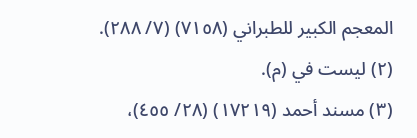المعجم الكبير للطبراني (٧١٥٨) (٧/ ٢٨٨).
(٢) ليست في (م).
(٣) مسند أحمد (١٧٢١٩) (٢٨/ ٤٥٥)،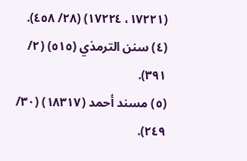(١٧٢٢١، ١٧٢٢٤) (٢٨/ ٤٥٨).
(٤) سنن الترمذي (٥١٥) (٢/ ٣٩١).
(٥) مسند أحمد (١٨٣١٧) (٣٠/ ٢٤٩).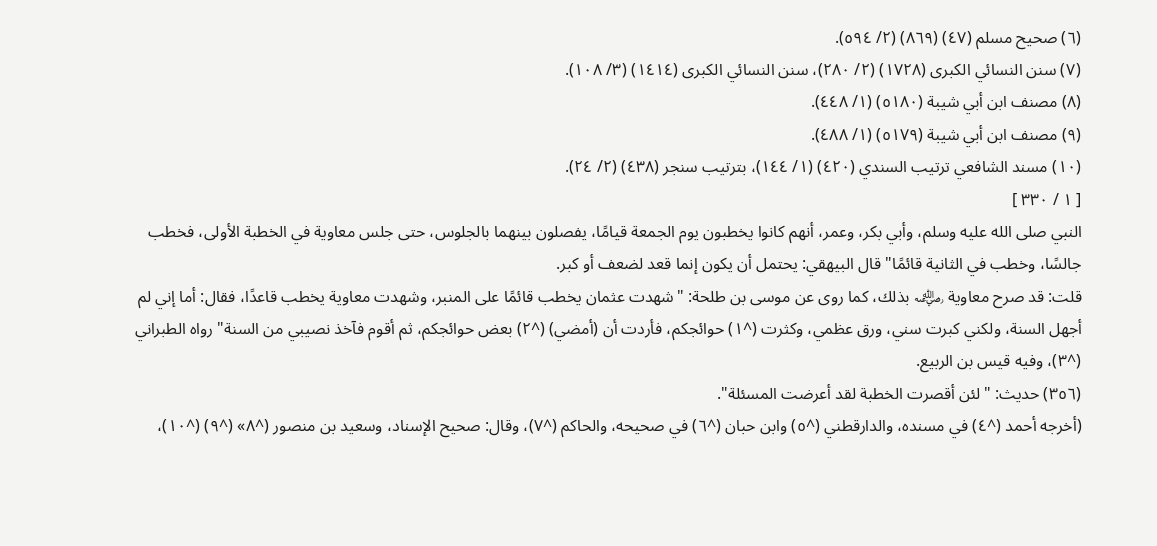(٦) صحيح مسلم (٤٧) (٨٦٩) (٢/ ٥٩٤).
(٧) سنن النسائي الكبرى (١٧٢٨) (٢/ ٢٨٠)، سنن النسائي الكبرى (١٤١٤) (٣/ ١٠٨).
(٨) مصنف ابن أبي شيبة (٥١٨٠) (١/ ٤٤٨).
(٩) مصنف ابن أبي شيبة (٥١٧٩) (١/ ٤٨٨).
(١٠) مسند الشافعي ترتيب السندي (٤٢٠) (١/ ١٤٤)، بترتيب سنجر (٤٣٨) (٢/ ٢٤).
[ ١ / ٣٣٠ ]
النبي صلى الله عليه وسلم، وأبي بكر، وعمر، أنهم كانوا يخطبون يوم الجمعة قيامًا، يفصلون بينهما بالجلوس، حتى جلس معاوية في الخطبة الأولى، فخطب جالسًا، وخطب في الثانية قائمًا" قال البيهقي: يحتمل أن يكون إنما قعد لضعف أو كبر.
قلت: قد صرح معاوية ﵁ بذلك، كما روى عن موسى بن طلحة: "شهدت عثمان يخطب قائمًا على المنبر، وشهدت معاوية يخطب قاعدًا، فقال: أما إني لم أجهل السنة، ولكني كبرت سني، ورق عظمي، وكثرت (^١) حوائجكم، فأردت أن (أمضي) (^٢) بعض حوائجكم، ثم أقوم فآخذ نصيبي من السنة" رواه الطبراني (^٣)، وفيه قيس بن الربيع.
(٣٥٦) حديث: "لئن أقصرت الخطبة لقد أعرضت المسئلة".
(أخرجه أحمد (^٤) في مسنده، والدارقطني (^٥) وابن حبان (^٦) في صحيحه، والحاكم (^٧)، وقال: صحيح الإسناد، وسعيد بن منصور (^٨» (^٩) (^١٠)،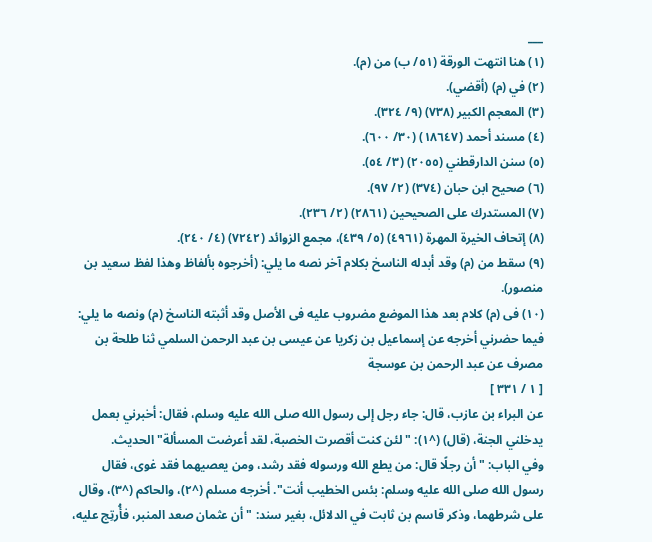___
(١) هنا انتهت الورقة (٥١/ ب) من (م).
(٢) في (م) (أقضي).
(٣) المعجم الكبير (٧٣٨) (٩/ ٣٢٤).
(٤) مسند أحمد (١٨٦٤٧) (٣٠/ ٦٠٠).
(٥) سنن الدارقطني (٢٠٥٥) (٣/ ٥٤).
(٦) صحيح ابن حبان (٣٧٤) (٢/ ٩٧).
(٧) المستدرك على الصحيحين (٢٨٦١) (٢/ ٢٣٦).
(٨) إتحاف الخيرة المهرة (٤٩٦١) (٥/ ٤٣٩)، مجمع الزوائد (٧٢٤٢) (٤/ ٢٤٠).
(٩) سقط من (م) وقد أبدله الناسخ بكلام آخر نصه ما يلي: (أخرجوه بألفاظ وهذا لفظ سعيد بن منصور).
(١٠) فى (م) كلام بعد هذا الموضع مضروب عليه فى الأصل وقد أثبته الناسخ (م) ونصه ما يلي: فيما حضرني أخرجه عن إسماعيل بن زكريا عن عيسى بن عبد الرحمن السلمي ثنا طلحة بن مصرف عن عبد الرحمن بن عوسجة
[ ١ / ٣٣١ ]
عن البراء بن عازب، قال: جاء رجل إلى رسول الله صلى الله عليه وسلم، فقال: أخبرني بعمل يدخلني الجنة، (قال) (^١): "لئن كنت أقصرت الخصبة، لقد أعرضت المسألة" الحديث.
وفي الباب: "أن رجلًا قال: من يطع الله ورسوله فقد رشد، ومن يعصيهما فقد غوى، فقال رسول الله صلى الله عليه وسلم: بئس الخطيب أنت". أخرجه مسلم (^٢)، والحاكم (^٣)، وقال على شرطهما، وذكر قاسم بن ثابت في الدلائل، بغير سند: "أن عثمان صعد المنبر، فأُرتِج عليه،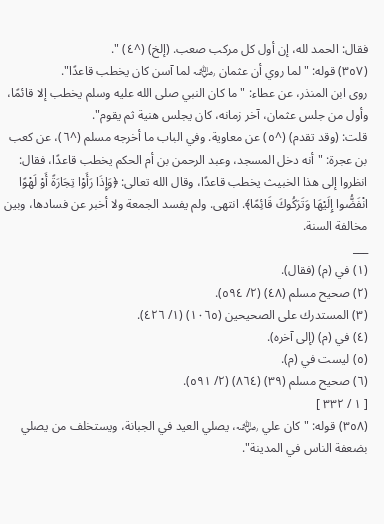فقال: الحمد لله، إن أول كل مركب صعب. (إلخ) (^٤) ".
(٣٥٧) قوله: "لما روي أن عثمان ﵁ لما آسن كان يخطب قاعدًا".
روى ابن المنذر، عن عطاء: "ما كان النبي صلى الله عليه وسلم يخطب إلا قائمًا، وأول من جلس عثمان، آخر زمانه، كان يجلس هنية ثم يقوم".
قلت: (وقد تقدم) (^٥) عن معاوية. وفي الباب ما أخرجه مسلم (^٦)، عن كعب بن عجرة: "أنه دخل المسجد، وعبد الرحمن بن أم الحكم يخطب قاعدًا، فقال: انظروا إلى هذا الخبيث يخطب قاعدًا، وقال الله تعالى: ﴿وَإِذَا رَأَوْا تِجَارَةً أَوْ لَهْوًا انْفَضُّوا إِلَيْهَا وَتَرَكُوكَ قَائِمًا﴾. انتهى. ولم يفسد الجمعة ولا أخبر عن فسادها، وبين مخالفة السنة.
___
(١) في (م) (فقال).
(٢) صحيح مسلم (٤٨) (٢/ ٥٩٤).
(٣) المستدرك على الصحيحين (١٠٦٥) (١/ ٤٢٦).
(٤) في (م) (إلى آخره).
(٥) ليست في (م).
(٦) صحيح مسلم (٣٩) (٨٦٤) (٢/ ٥٩١).
[ ١ / ٣٣٢ ]
(٣٥٨) قوله: "كان علي ﵁، يصلي العيد في الجبانة، ويستخلف من يصلي بضعفة الناس في المدينة".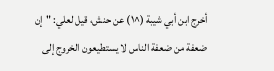أخرج ابن أبي شيبة (^١) عن حنش، قيل لعلي: "إن ضعفة من ضعفة الناس لا يستطيعون الخروج إلى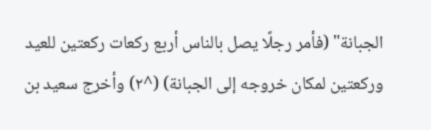الجبانة" (فأمر رجلًا يصل بالناس أربع ركعات ركعتين للعيد وركعتين لمكان خروجه إلى الجبانة) (^٢) وأخرج سعيد بن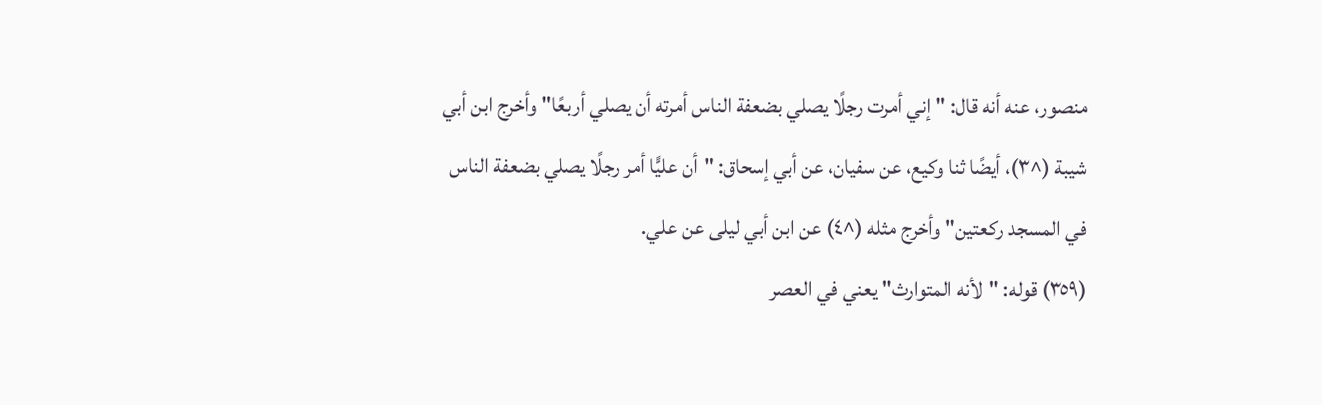منصور، عنه أنه قال: "إني أمرت رجلًا يصلي بضعفة الناس أمرته أن يصلي أربعًا" وأخرج ابن أبي شيبة (^٣)، أيضًا ثنا وكيع، عن سفيان، عن أبي إسحاق: "أن عليًّا أمر رجلًا يصلي بضعفة الناس في المسجد ركعتين" وأخرج مثله (^٤) عن ابن أبي ليلى عن علي.
(٣٥٩) قوله: "لأنه المتوارث" يعني في العصر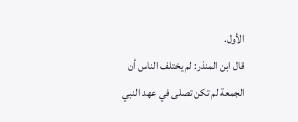الأول.
قال ابن المنذر: لم يختلف الناس أن الجمعة لم تكن تصلى في عهد النبي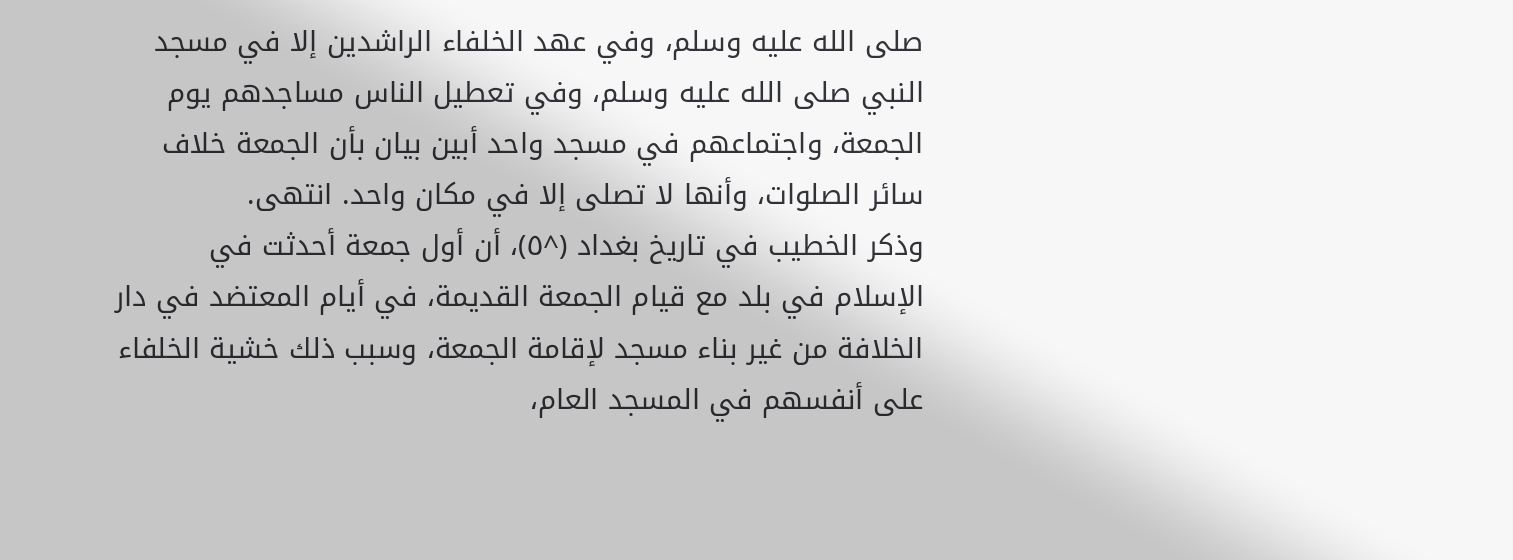صلى الله عليه وسلم، وفي عهد الخلفاء الراشدين إلا في مسجد النبي صلى الله عليه وسلم، وفي تعطيل الناس مساجدهم يوم الجمعة، واجتماعهم في مسجد واحد أبين بيان بأن الجمعة خلاف سائر الصلوات، وأنها لا تصلى إلا في مكان واحد. انتهى.
وذكر الخطيب في تاريخ بغداد (^٥)، أن أول جمعة أحدثت في الإسلام في بلد مع قيام الجمعة القديمة، في أيام المعتضد في دار الخلافة من غير بناء مسجد لإقامة الجمعة، وسبب ذلك خشية الخلفاء على أنفسهم في المسجد العام،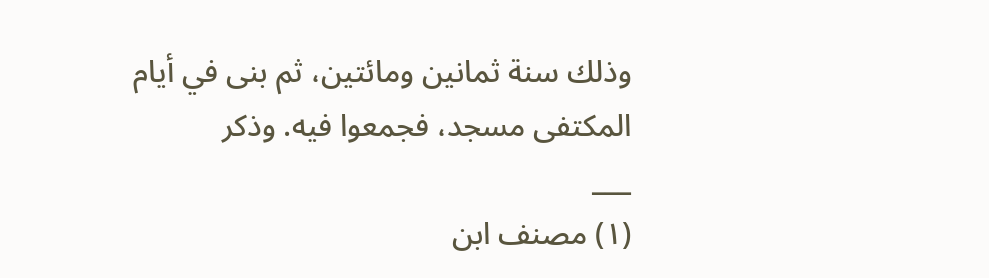وذلك سنة ثمانين ومائتين، ثم بنى في أيام المكتفى مسجد، فجمعوا فيه. وذكر
___
(١) مصنف ابن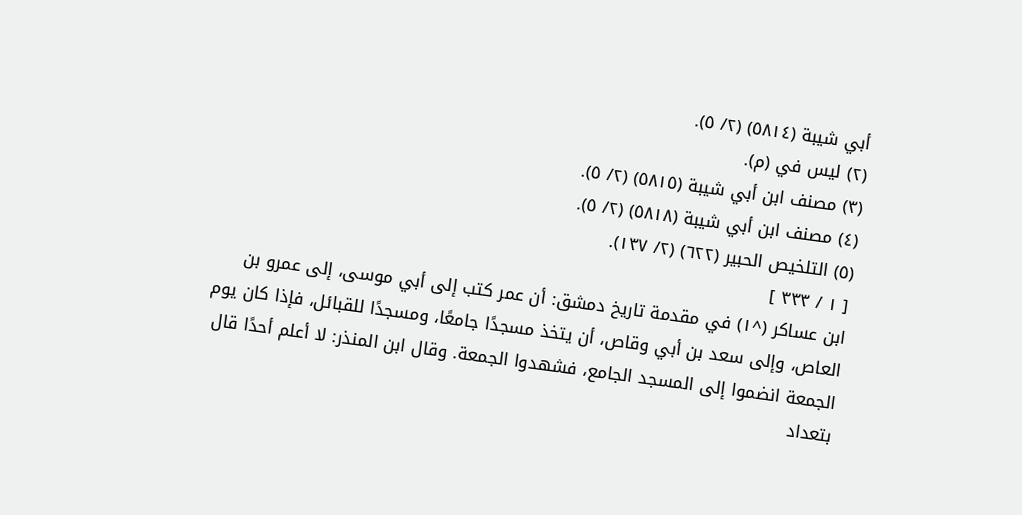أبي شيبة (٥٨١٤) (٢/ ٥).
(٢) ليس في (م).
(٣) مصنف ابن أبي شيبة (٥٨١٥) (٢/ ٥).
(٤) مصنف ابن أبي شيبة (٥٨١٨) (٢/ ٥).
(٥) التلخيص الحبير (٦٢٢) (٢/ ١٣٧).
[ ١ / ٣٣٣ ]
ابن عساكر (^١) في مقدمة تاريخ دمشق: أن عمر كتب إلى أبي موسى، إلى عمرو بن العاص، وإلى سعد بن أبي وقاص، أن يتخذ مسجدًا جامعًا، ومسجدًا للقبائل، فإذا كان يوم الجمعة انضموا إلى المسجد الجامع، فشهدوا الجمعة. وقال ابن المنذر: لا أعلم أحدًا قال بتعداد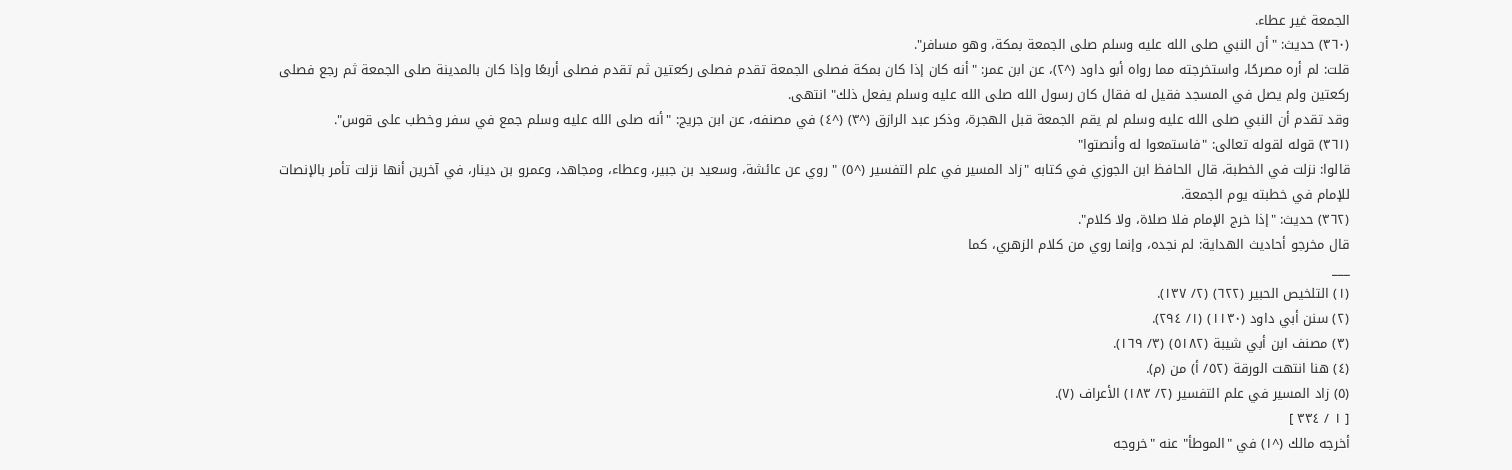الجمعة غير عطاء.
(٣٦٠) حديث: "أن النبي صلى الله عليه وسلم صلى الجمعة بمكة، وهو مسافر".
قلت: لم أره مصرحًا، واستخرجته مما رواه أبو داود (^٢)، عن ابن عمر: "أنه كان إذا كان بمكة فصلى الجمعة تقدم فصلى ركعتين ثم تقدم فصلى أربعًا وإذا كان بالمدينة صلى الجمعة ثم رجع فصلى ركعتين ولم يصل في المسجد فقيل له فقال كان رسول الله صلى الله عليه وسلم يفعل ذلك" انتهى.
وقد تقدم أن النبي صلى الله عليه وسلم لم يقم الجمعة قبل الهجرة، وذكر عبد الرازق (^٣) (^٤) في مصنفه، عن ابن جريج: "أنه صلى الله عليه وسلم جمع في سفر وخطب على قوس".
(٣٦١) قوله لقوله تعالى: "فاستمعوا له وأنصتوا"
قالوا: نزلت في الخطبة، قال الحافظ ابن الجوزي في كتابه "زاد المسير في علم التفسير (^٥) " روي عن عائشة، وسعيد بن جبير، وعطاء، ومجاهد، وعمرو بن دينار، في آخرين أنها نزلت تأمر بالإنصات للإمام في خطبته يوم الجمعة.
(٣٦٢) حديث: "إذا خرج الإمام فلا صلاة، ولا كلام".
قال مخرجو أحاديث الهداية: لم نجده، وإنما روي من كلام الزهري، كما
___
(١) التلخيص الحبير (٦٢٢) (٢/ ١٣٧).
(٢) سنن أبي داود (١١٣٠) (١/ ٢٩٤).
(٣) مصنف ابن أبي شيبة (٥١٨٢) (٣/ ١٦٩).
(٤) هنا انتهت الورقة (٥٢/ أ) من (م).
(٥) زاد المسير في علم التفسير (٢/ ١٨٣) الأعراف (٧).
[ ١ / ٣٣٤ ]
أخرجه مالك (^١) في "الموطأ" عنه "خروجه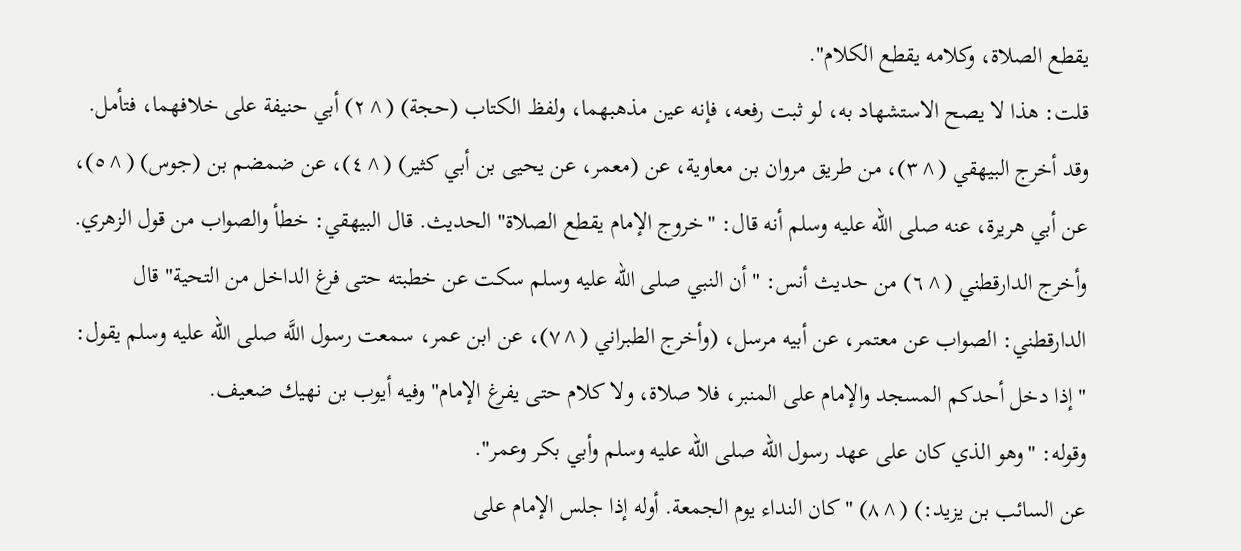يقطع الصلاة، وكلامه يقطع الكلام".
قلت: هذا لا يصح الاستشهاد به، لو ثبت رفعه، فإنه عين مذهبهما، ولفظ الكتاب (حجة) (^٢) أبي حنيفة على خلافهما، فتأمل. وقد أخرج البيهقي (^٣)، من طريق مروان بن معاوية، عن (معمر، عن يحيى بن أبي كثير) (^٤)، عن ضمضم بن (جوس) (^٥)، عن أبي هريرة، عنه صلى الله عليه وسلم أنه قال: "خروج الإمام يقطع الصلاة" الحديث. قال البيهقي: خطأ والصواب من قول الزهري. وأخرج الدارقطني (^٦) من حديث أنس: "أن النبي صلى الله عليه وسلم سكت عن خطبته حتى فرغ الداخل من التحية" قال الدارقطني: الصواب عن معتمر، عن أبيه مرسل، (وأخرج الطبراني (^٧)، عن ابن عمر، سمعت رسول اللَّه صلى الله عليه وسلم يقول: "إذا دخل أحدكم المسجد والإمام على المنبر، فلا صلاة، ولا كلام حتى يفرغ الإمام" وفيه أيوب بن نهيك ضعيف.
وقوله: "وهو الذي كان على عهد رسول الله صلى الله عليه وسلم وأبي بكر وعمر".
عن السائب بن يزيد:) (^٨) "كان النداء يوم الجمعة. أوله إذا جلس الإمام على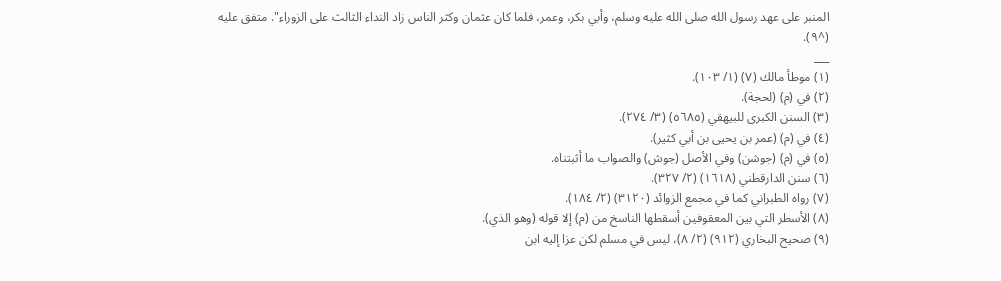المنبر على عهد رسول الله صلى الله عليه وسلم، وأبي بكر، وعمر، فلما كان عثمان وكثر الناس زاد النداء الثالث على الزوراء". متفق عليه (^٩).
___
(١) موطأ مالك (٧) (١/ ١٠٣).
(٢) في (م) (لحجة).
(٣) السنن الكبرى للبيهقي (٥٦٨٥) (٣/ ٢٧٤).
(٤) في (م) (عمر بن يحيى بن أبي كثير).
(٥) في (م) (جوشن) وفي الأصل (جوش) والصواب ما أثبتناه.
(٦) سنن الدارقطني (١٦١٨) (٢/ ٣٢٧).
(٧) رواه الطبراني كما في مجمع الزوائد (٣١٢٠) (٢/ ١٨٤).
(٨) الأسطر التي بين المعقوفين أسقطها الناسخ من (م) إلا قوله (وهو الذي).
(٩) صحيح البخاري (٩١٢) (٢/ ٨)، ليس في مسلم لكن عزا إليه ابن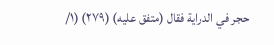حجر في الدراية فقال (متفق عليه) (٢٧٩) (١/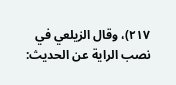٢١٧)، وقال الزيلعي في نصب الراية عن الحديث: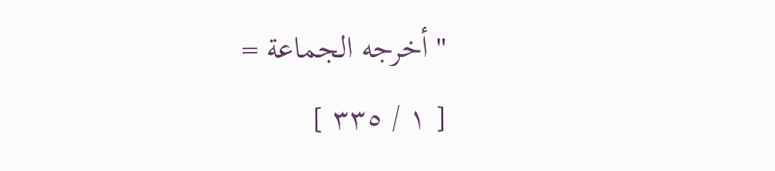"أخرجه الجماعة =
[ ١ / ٣٣٥ ]